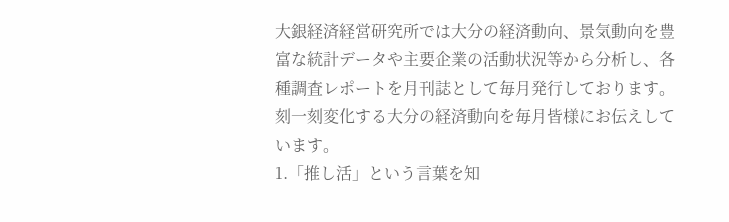大銀経済経営研究所では大分の経済動向、景気動向を豊富な統計データや主要企業の活動状況等から分析し、各種調査レポートを月刊誌として毎月発行しております。刻一刻変化する大分の経済動向を毎月皆様にお伝えしています。
1.「推し活」という言葉を知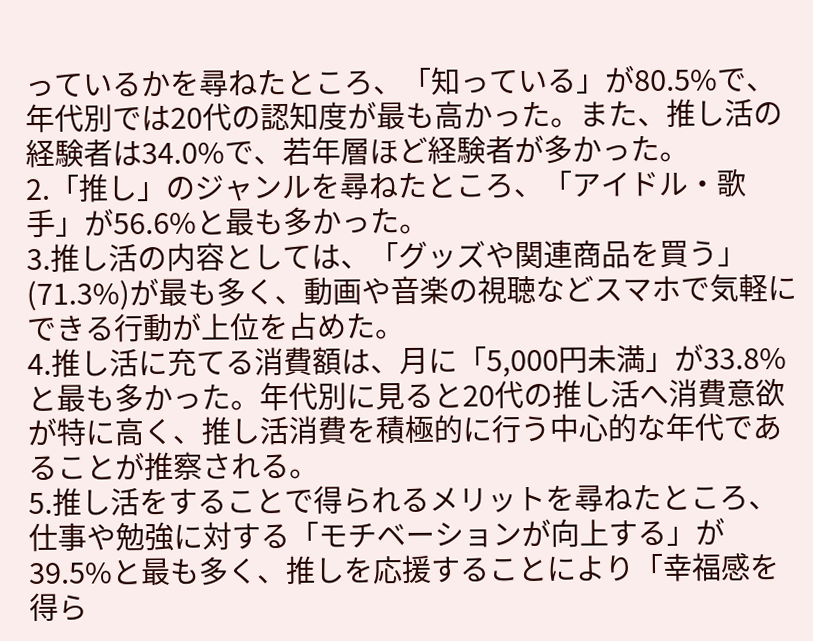っているかを尋ねたところ、「知っている」が80.5%で、年代別では20代の認知度が最も高かった。また、推し活の経験者は34.0%で、若年層ほど経験者が多かった。
2.「推し」のジャンルを尋ねたところ、「アイドル・歌手」が56.6%と最も多かった。
3.推し活の内容としては、「グッズや関連商品を買う」(71.3%)が最も多く、動画や音楽の視聴などスマホで気軽にできる行動が上位を占めた。
4.推し活に充てる消費額は、月に「5,000円未満」が33.8%と最も多かった。年代別に見ると20代の推し活へ消費意欲が特に高く、推し活消費を積極的に行う中心的な年代であることが推察される。
5.推し活をすることで得られるメリットを尋ねたところ、仕事や勉強に対する「モチベーションが向上する」が39.5%と最も多く、推しを応援することにより「幸福感を得ら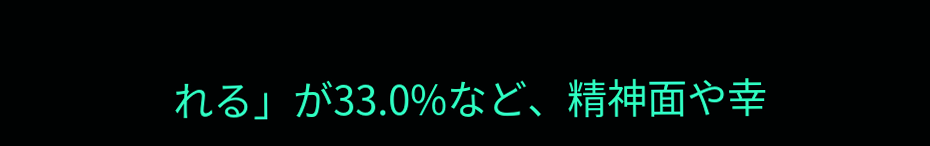れる」が33.0%など、精神面や幸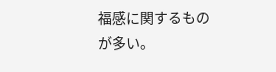福感に関するものが多い。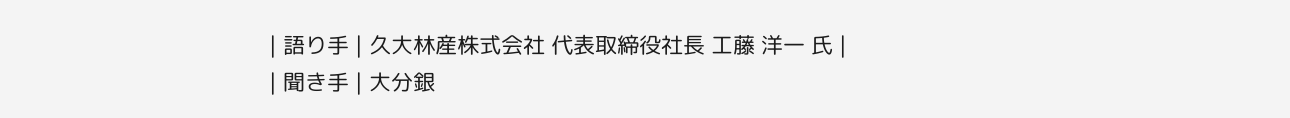| 語り手 | 久大林産株式会社 代表取締役社長 工藤 洋一 氏 |
| 聞き手 | 大分銀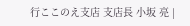行ここのえ支店 支店長 小坂 亮 |